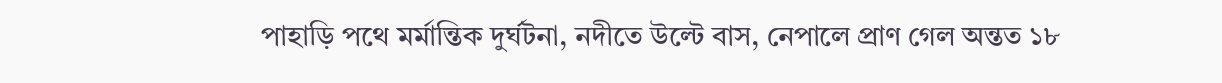পাহাড়ি পথে মর্মান্তিক দুর্ঘটনা, নদীতে উল্টে বাস, নেপালে প্রাণ গেল অন্তত ১৮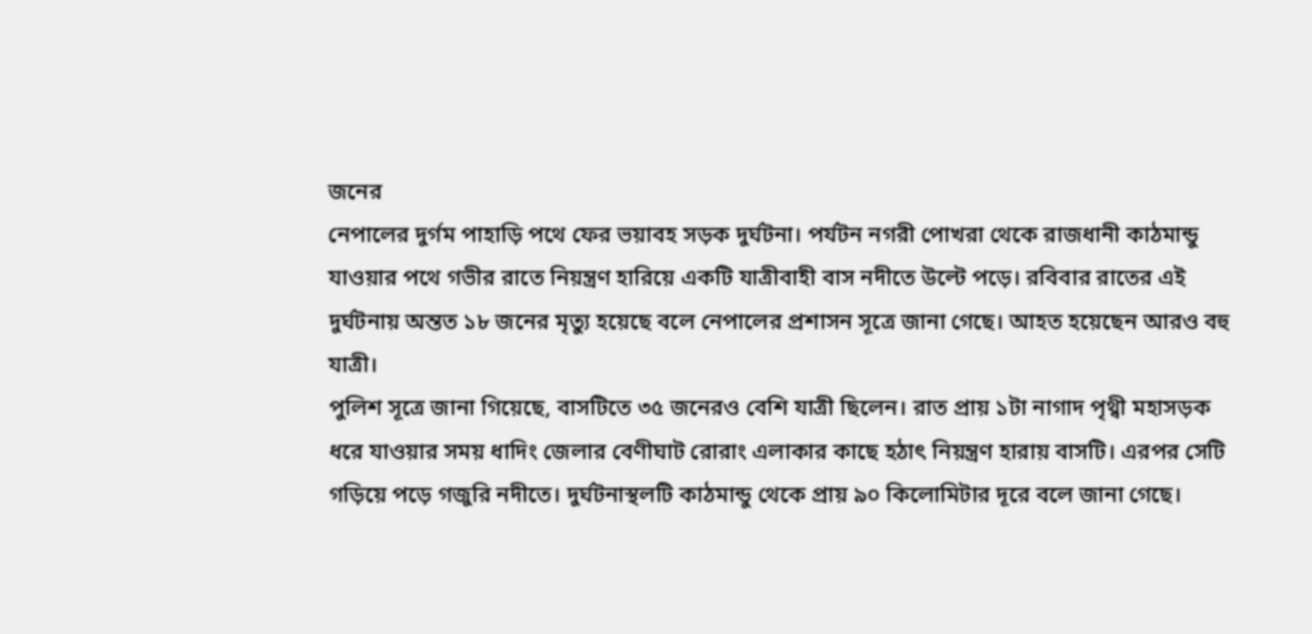জনের
নেপালের দুর্গম পাহাড়ি পথে ফের ভয়াবহ সড়ক দুর্ঘটনা। পর্যটন নগরী পোখরা থেকে রাজধানী কাঠমান্ডু যাওয়ার পথে গভীর রাতে নিয়ন্ত্রণ হারিয়ে একটি যাত্রীবাহী বাস নদীতে উল্টে পড়ে। রবিবার রাতের এই দুর্ঘটনায় অন্তত ১৮ জনের মৃত্যু হয়েছে বলে নেপালের প্রশাসন সূত্রে জানা গেছে। আহত হয়েছেন আরও বহু যাত্রী।
পুলিশ সূত্রে জানা গিয়েছে, বাসটিতে ৩৫ জনেরও বেশি যাত্রী ছিলেন। রাত প্রায় ১টা নাগাদ পৃথ্বী মহাসড়ক ধরে যাওয়ার সময় ধাদিং জেলার বেণীঘাট রোরাং এলাকার কাছে হঠাৎ নিয়ন্ত্রণ হারায় বাসটি। এরপর সেটি গড়িয়ে পড়ে গজুরি নদীতে। দুর্ঘটনাস্থলটি কাঠমান্ডু থেকে প্রায় ৯০ কিলোমিটার দূরে বলে জানা গেছে।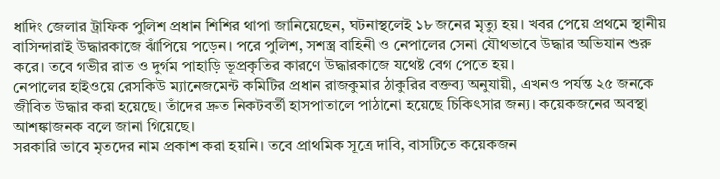ধাদিং জেলার ট্রাফিক পুলিশ প্রধান শিশির থাপা জানিয়েছেন, ঘটনাস্থলেই ১৮ জনের মৃত্যু হয়। খবর পেয়ে প্রথমে স্থানীয় বাসিন্দারাই উদ্ধারকাজে ঝাঁপিয়ে পড়েন। পরে পুলিশ, সশস্ত্র বাহিনী ও নেপালের সেনা যৌথভাবে উদ্ধার অভিযান শুরু করে। তবে গভীর রাত ও দুর্গম পাহাড়ি ভূপ্রকৃতির কারণে উদ্ধারকাজে যথেষ্ট বেগ পেতে হয়।
নেপালের হাইওয়ে রেসকিউ ম্যানেজমেন্ট কমিটির প্রধান রাজকুমার ঠাকুরির বক্তব্য অনুযায়ী, এখনও পর্যন্ত ২৫ জনকে জীবিত উদ্ধার করা হয়েছে। তাঁদের দ্রুত নিকটবর্তী হাসপাতালে পাঠানো হয়েছে চিকিৎসার জন্য। কয়েকজনের অবস্থা আশঙ্কাজনক বলে জানা গিয়েছে।
সরকারি ভাবে মৃতদের নাম প্রকাশ করা হয়নি। তবে প্রাথমিক সূত্রে দাবি, বাসটিতে কয়েকজন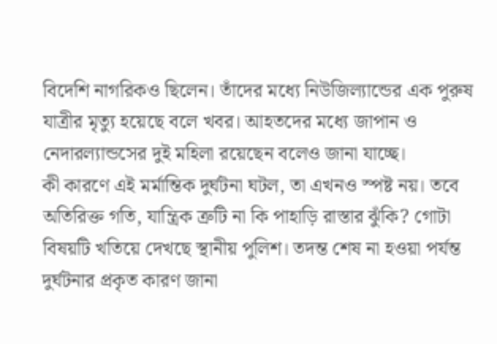বিদেশি নাগরিকও ছিলেন। তাঁদের মধ্যে নিউজিল্যান্ডের এক পুরুষ যাত্রীর মৃত্যু হয়েছে বলে খবর। আহতদের মধ্যে জাপান ও নেদারল্যান্ডসের দুই মহিলা রয়েছেন বলেও জানা যাচ্ছে।
কী কারণে এই মর্মান্তিক দুর্ঘটনা ঘটল, তা এখনও স্পষ্ট নয়। তবে অতিরিক্ত গতি, যান্ত্রিক ত্রুটি না কি পাহাড়ি রাস্তার ঝুঁকি? গোটা বিষয়টি খতিয়ে দেখছে স্থানীয় পুলিশ। তদন্ত শেষ না হওয়া পর্যন্ত দুর্ঘটনার প্রকৃত কারণ জানা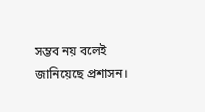সম্ভব নয় বলেই জানিয়েছে প্রশাসন।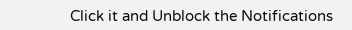Click it and Unblock the Notifications